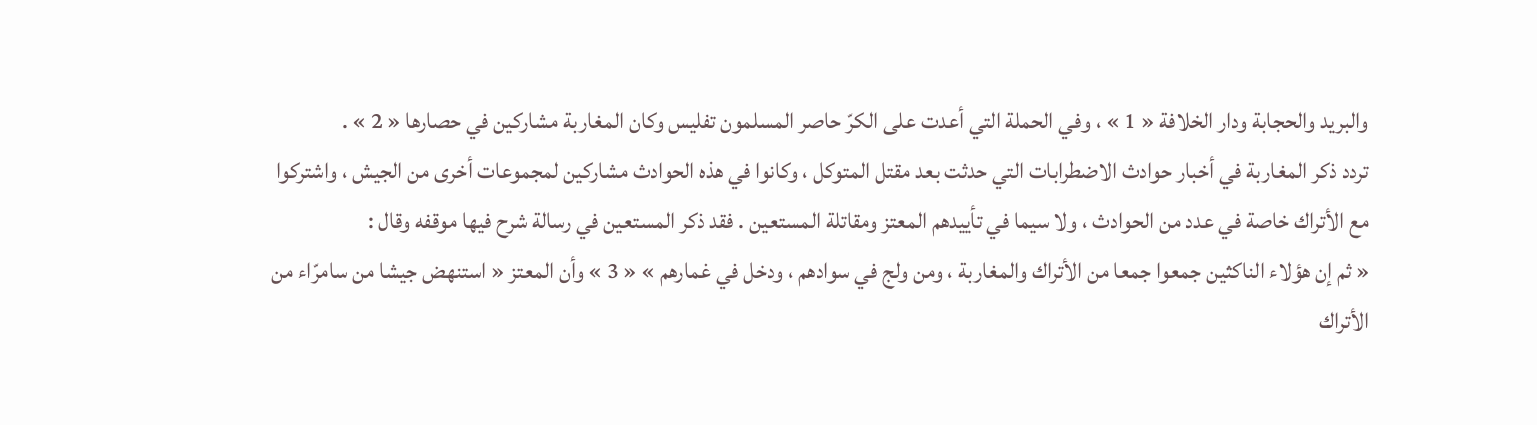والبريد والحجابة ودار الخلافة « 1 » ، وفي الحملة التي أعدت على الكرّ حاصر المسلمون تفليس وكان المغاربة مشاركين في حصارها « 2 » .
تردد ذكر المغاربة في أخبار حوادث الاضطرابات التي حدثت بعد مقتل المتوكل ، وكانوا في هذه الحوادث مشاركين لمجموعات أخرى من الجيش ، واشتركوا مع الأتراك خاصة في عدد من الحوادث ، ولا سيما في تأييدهم المعتز ومقاتلة المستعين . فقد ذكر المستعين في رسالة شرح فيها موقفه وقال :
« ثم إن هؤلاء الناكثين جمعوا جمعا من الأتراك والمغاربة ، ومن ولج في سوادهم ، ودخل في غمارهم » « 3 » وأن المعتز « استنهض جيشا من سامرّاء من الأتراك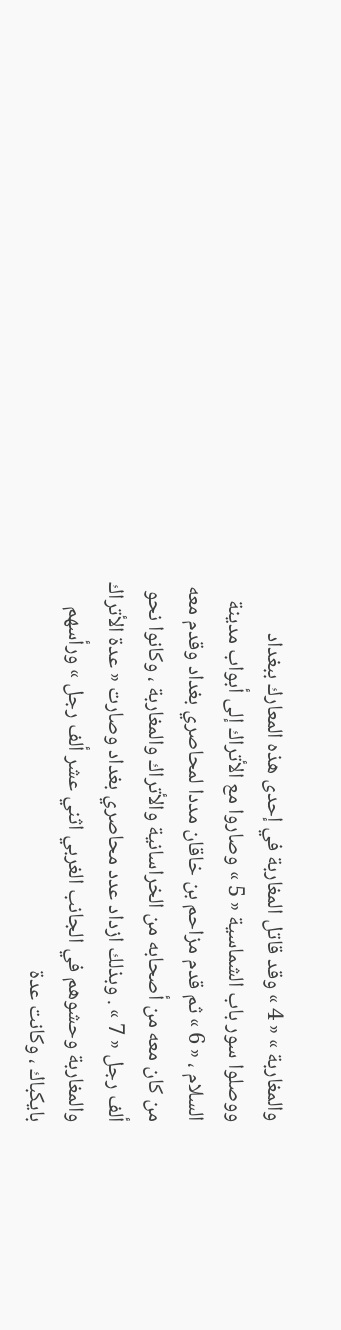والمغاربة » « 4 » وقد قاتل المغاربة في إحدى هذه المعارك ببغداد ووصلوا سور باب الشماسية « 5 » وصاروا مع الأتراك إلى أبواب مدينة السلام ، « 6 » ثم قدم مزاحم بن خاقان مددا لمحاصري بغداد وقدم معه من كان معه من أصحابه من الخراسانية والأتراك والمغاربة ، وكانوا نحو ألف رجل « 7 » . وبذلك ازداد عدد محاصري بغداد وصارت « عدة الأتراك والمغاربة وحشوهم في الجانب الغربي اثني عشر ألف رجل » ورأسهم بايكباك ، وكانت عدة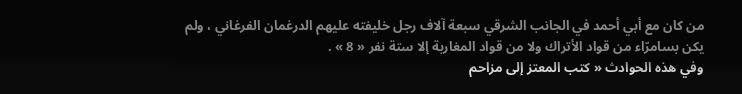من كان مع أبي أحمد في الجانب الشرقي سبعة آلاف رجل خليفته عليهم الدرغمان الفرغاني ، ولم يكن بسامرّاء من قواد الأتراك ولا من قواد المغاربة إلا ستة نفر « 8 » .
وفي هذه الحوادث « كتب المعتز إلى مزاحم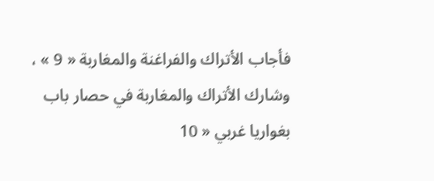فأجاب الأتراك والفراغنة والمغاربة « 9 » ، وشارك الأتراك والمغاربة في حصار باب بغواريا غربي « 10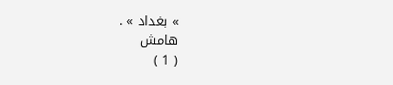» بغداد » .
هامش
( 1 )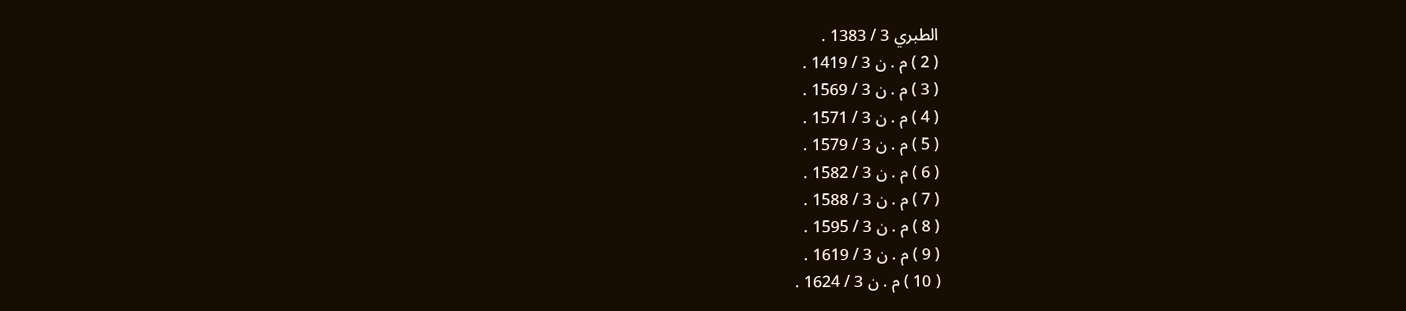الطبري 3 / 1383 .
( 2 ) م . ن 3 / 1419 .
( 3 ) م . ن 3 / 1569 .
( 4 ) م . ن 3 / 1571 .
( 5 ) م . ن 3 / 1579 .
( 6 ) م . ن 3 / 1582 .
( 7 ) م . ن 3 / 1588 .
( 8 ) م . ن 3 / 1595 .
( 9 ) م . ن 3 / 1619 .
( 10 ) م . ن 3 / 1624 .